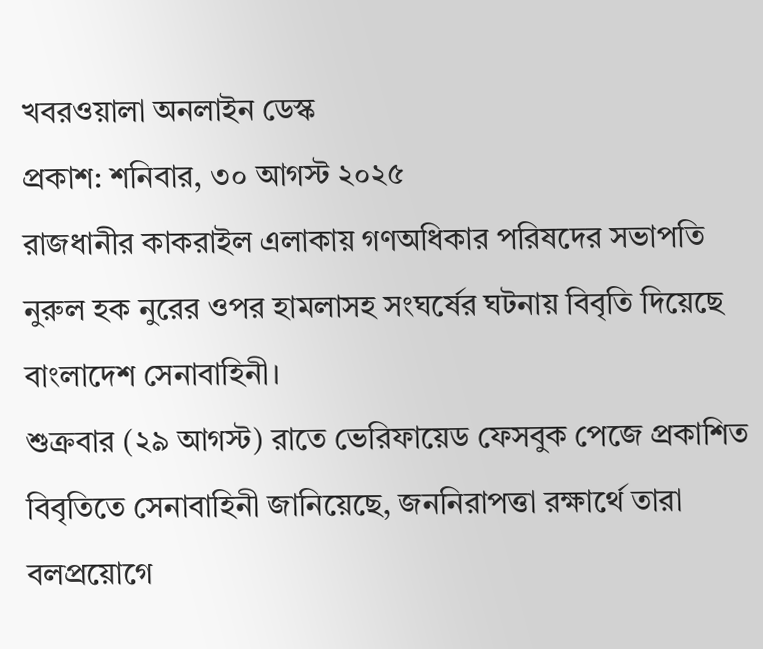খবরওয়ালা অনলাইন ডেস্ক
প্রকাশ: শনিবার, ৩০ আগস্ট ২০২৫
রাজধানীর কাকরাইল এলাকায় গণঅধিকার পরিষদের সভাপতি নুরুল হক নুরের ওপর হামলাসহ সংঘর্ষের ঘটনায় বিবৃতি দিয়েছে বাংলাদেশ সেনাবাহিনী।
শুক্রবার (২৯ আগস্ট) রাতে ভেরিফায়েড ফেসবুক পেজে প্রকাশিত বিবৃতিতে সেনাবাহিনী জানিয়েছে, জননিরাপত্তা রক্ষার্থে তারা বলপ্রয়োগে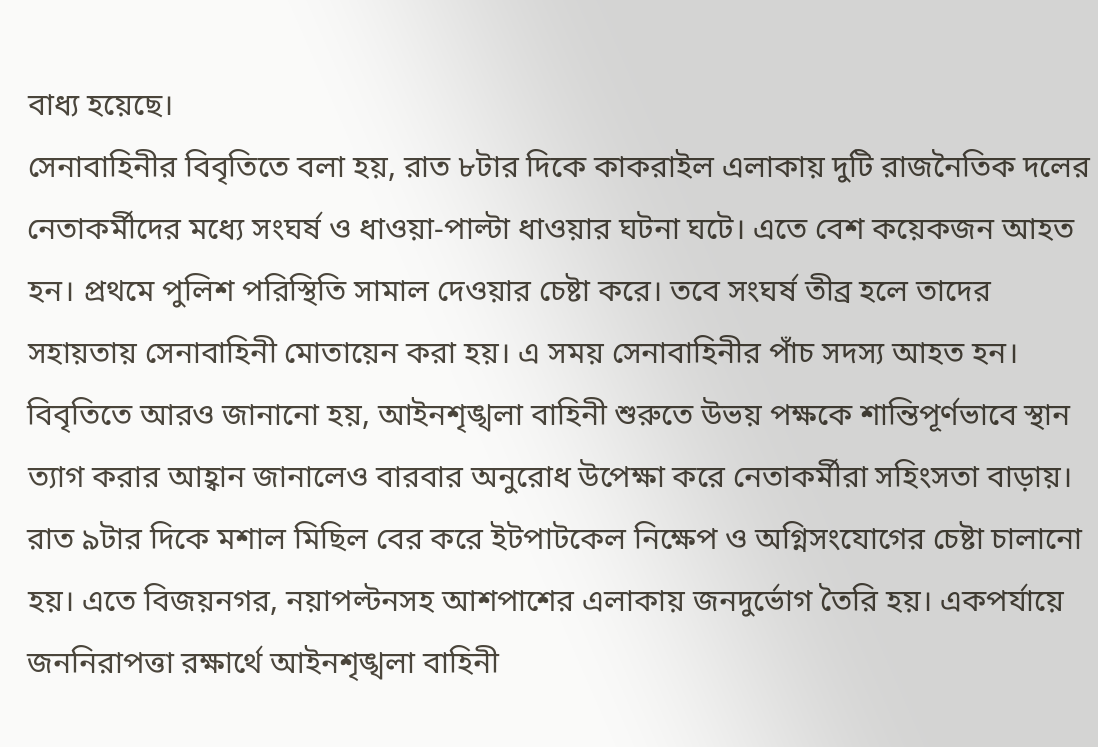বাধ্য হয়েছে।
সেনাবাহিনীর বিবৃতিতে বলা হয়, রাত ৮টার দিকে কাকরাইল এলাকায় দুটি রাজনৈতিক দলের নেতাকর্মীদের মধ্যে সংঘর্ষ ও ধাওয়া-পাল্টা ধাওয়ার ঘটনা ঘটে। এতে বেশ কয়েকজন আহত হন। প্রথমে পুলিশ পরিস্থিতি সামাল দেওয়ার চেষ্টা করে। তবে সংঘর্ষ তীব্র হলে তাদের সহায়তায় সেনাবাহিনী মোতায়েন করা হয়। এ সময় সেনাবাহিনীর পাঁচ সদস্য আহত হন।
বিবৃতিতে আরও জানানো হয়, আইনশৃঙ্খলা বাহিনী শুরুতে উভয় পক্ষকে শান্তিপূর্ণভাবে স্থান ত্যাগ করার আহ্বান জানালেও বারবার অনুরোধ উপেক্ষা করে নেতাকর্মীরা সহিংসতা বাড়ায়। রাত ৯টার দিকে মশাল মিছিল বের করে ইটপাটকেল নিক্ষেপ ও অগ্নিসংযোগের চেষ্টা চালানো হয়। এতে বিজয়নগর, নয়াপল্টনসহ আশপাশের এলাকায় জনদুর্ভোগ তৈরি হয়। একপর্যায়ে জননিরাপত্তা রক্ষার্থে আইনশৃঙ্খলা বাহিনী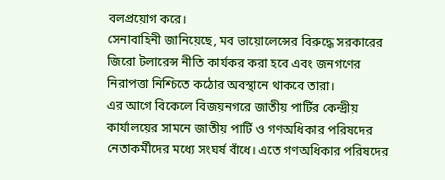বলপ্রয়োগ করে।
সেনাবাহিনী জানিয়েছে, মব ভায়োলেন্সের বিরুদ্ধে সরকারের জিরো টলারেন্স নীতি কার্যকর করা হবে এবং জনগণের নিরাপত্তা নিশ্চিতে কঠোর অবস্থানে থাকবে তারা।
এর আগে বিকেলে বিজয়নগরে জাতীয় পার্টির কেন্দ্রীয় কার্যালয়ের সামনে জাতীয় পার্টি ও গণঅধিকার পরিষদের নেতাকর্মীদের মধ্যে সংঘর্ষ বাঁধে। এতে গণঅধিকার পরিষদের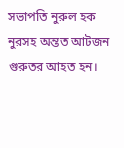সভাপতি নুরুল হক নুরসহ অন্তত আটজন গুরুতর আহত হন।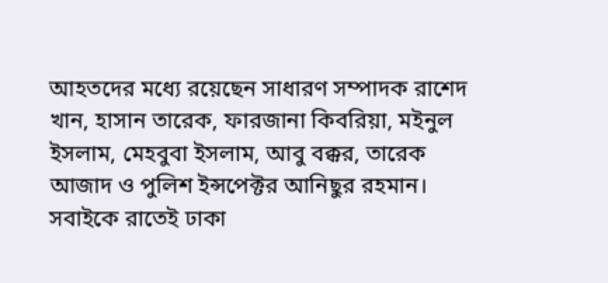আহতদের মধ্যে রয়েছেন সাধারণ সম্পাদক রাশেদ খান, হাসান তারেক, ফারজানা কিবরিয়া, মইনুল ইসলাম, মেহবুবা ইসলাম, আবু বক্কর, তারেক আজাদ ও পুলিশ ইন্সপেক্টর আনিছুর রহমান। সবাইকে রাতেই ঢাকা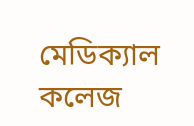মেডিক্যাল কলেজ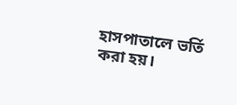হাসপাতালে ভর্তি করা হয়।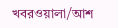খবরওয়ালা/আশ